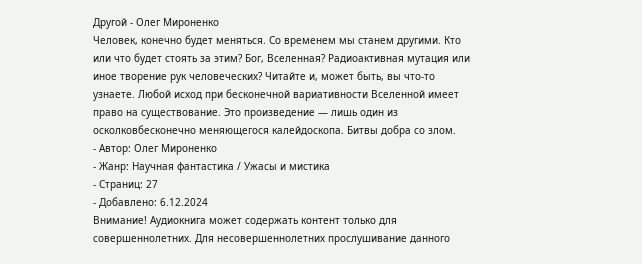Другой - Олег Мироненко
Человек, конечно будет меняться. Со временем мы станем другими. Кто или что будет стоять за этим? Бог, Вселенная? Радиоактивная мутация или иное творение рук человеческих? Читайте и, может быть, вы что-то узнаете. Любой исход при бесконечной вариативности Вселенной имеет право на существование. Это произведение — лишь один из осколковбесконечно меняющегося калейдоскопа. Битвы добра со злом.
- Автор: Олег Мироненко
- Жанр: Научная фантастика / Ужасы и мистика
- Страниц: 27
- Добавлено: 6.12.2024
Внимание! Аудиокнига может содержать контент только для совершеннолетних. Для несовершеннолетних прослушивание данного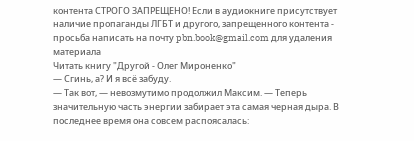контента СТРОГО ЗАПРЕЩЕНО! Если в аудиокниге присутствует наличие пропаганды ЛГБТ и другого, запрещенного контента - просьба написать на почту pbn.book@gmail.com для удаления материала
Читать книгу "Другой - Олег Мироненко"
— Сгинь, а? И я всё забуду.
— Так вот, — невозмутимо продолжил Максим. — Теперь значительную часть энергии забирает эта самая черная дыра. В последнее время она совсем распоясалась: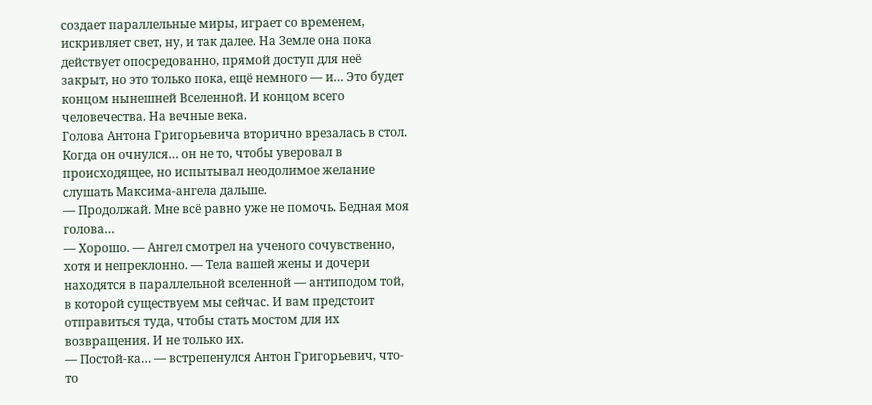создает параллельные миры, играет со временем, искривляет свет, ну, и так далее. На Земле она пока действует опосредованно, прямой доступ для неё закрыт, но это только пока, ещё немного — и… Это будет концом нынешней Вселенной. И концом всего человечества. На вечные века.
Голова Антона Григорьевича вторично врезалась в стол.
Когда он очнулся… он не то, чтобы уверовал в происходящее, но испытывал неодолимое желание слушать Максима-ангела дальше.
— Продолжай. Мне всё равно уже не помочь. Бедная моя голова…
— Хорошо. — Ангел смотрел на ученого сочувственно, хотя и непреклонно. — Тела вашей жены и дочери находятся в параллельной вселенной — антиподом той, в которой существуем мы сейчас. И вам предстоит отправиться туда, чтобы стать мостом для их возвращения. И не только их.
— Постой-ка… — встрепенулся Антон Григорьевич, что-то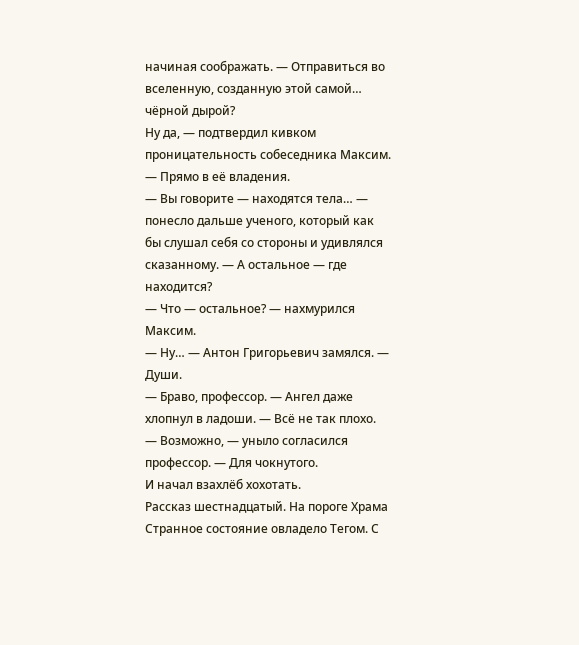начиная соображать. — Отправиться во вселенную, созданную этой самой… чёрной дырой?
Ну да, — подтвердил кивком проницательность собеседника Максим. — Прямо в её владения.
— Вы говорите — находятся тела… — понесло дальше ученого, который как бы слушал себя со стороны и удивлялся сказанному. — А остальное — где находится?
— Что — остальное? — нахмурился Максим.
— Ну… — Антон Григорьевич замялся. — Души.
— Браво, профессор. — Ангел даже хлопнул в ладоши. — Всё не так плохо.
— Возможно, — уныло согласился профессор. — Для чокнутого.
И начал взахлёб хохотать.
Рассказ шестнадцатый. На пороге Храма
Странное состояние овладело Тегом. С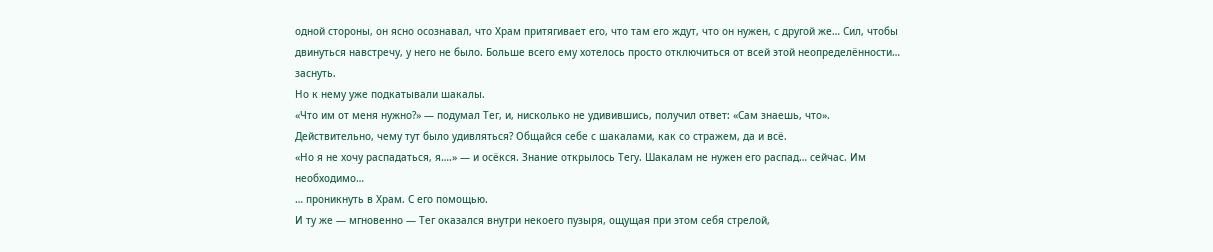одной стороны, он ясно осознавал, что Храм притягивает его, что там его ждут, что он нужен, с другой же… Сил, чтобы двинуться навстречу, у него не было. Больше всего ему хотелось просто отключиться от всей этой неопределённости… заснуть.
Но к нему уже подкатывали шакалы.
«Что им от меня нужно?» — подумал Тег, и, нисколько не удивившись, получил ответ: «Сам знаешь, что». Действительно, чему тут было удивляться? Общайся себе с шакалами, как со стражем, да и всё.
«Но я не хочу распадаться, я….» — и осёкся. Знание открылось Тегу. Шакалам не нужен его распад… сейчас. Им необходимо…
… проникнуть в Храм. С его помощью.
И ту же — мгновенно — Тег оказался внутри некоего пузыря, ощущая при этом себя стрелой,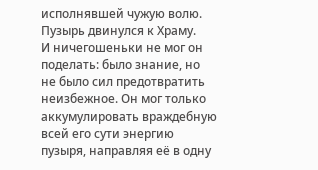исполнявшей чужую волю. Пузырь двинулся к Храму.
И ничегошеньки не мог он поделать: было знание, но не было сил предотвратить неизбежное. Он мог только аккумулировать враждебную всей его сути энергию пузыря, направляя её в одну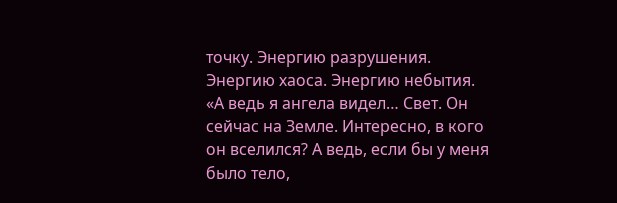точку. Энергию разрушения. Энергию хаоса. Энергию небытия.
«А ведь я ангела видел… Свет. Он сейчас на Земле. Интересно, в кого он вселился? А ведь, если бы у меня было тело,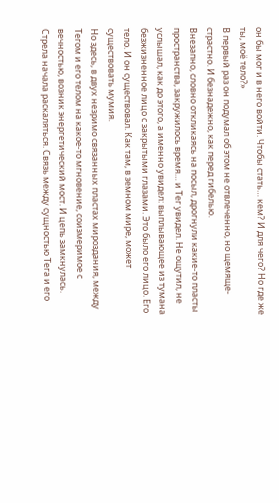он бы мог и в него войти. Чтобы стать… кем? И для чего? Но где же ты, моё тело?»
В первый раз он подумал об этом не отвлеченно, но щемяще-страстно. И безнадежно, как перед гибелью.
Внезапно, словно откликаясь на посыл, дрогнули какие-то пласты пространства, закружилось время… и Тег увидел. Не ощутил, не услышал, как до этого, а именно увидел: выплывающее из тумана безжизненное лицо с закрытыми глазами. Это было его лицо. Его тело. И он существовал. Как там, в земном мире, может существовать мумия.
Но здесь, в двух незримо связанных пластах мироздания, между Тегом и его телом на какое-то мгновение, соизмеримое с вечностью, возник энергетический мост. И цепь замкнулась.
Стрела начала раскаляться. Связь между сущностью Тега и его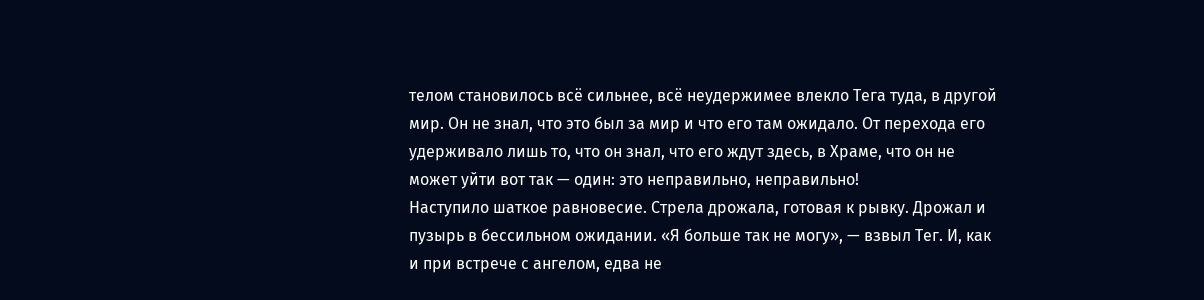телом становилось всё сильнее, всё неудержимее влекло Тега туда, в другой мир. Он не знал, что это был за мир и что его там ожидало. От перехода его удерживало лишь то, что он знал, что его ждут здесь, в Храме, что он не может уйти вот так — один: это неправильно, неправильно!
Наступило шаткое равновесие. Стрела дрожала, готовая к рывку. Дрожал и пузырь в бессильном ожидании. «Я больше так не могу», — взвыл Тег. И, как и при встрече с ангелом, едва не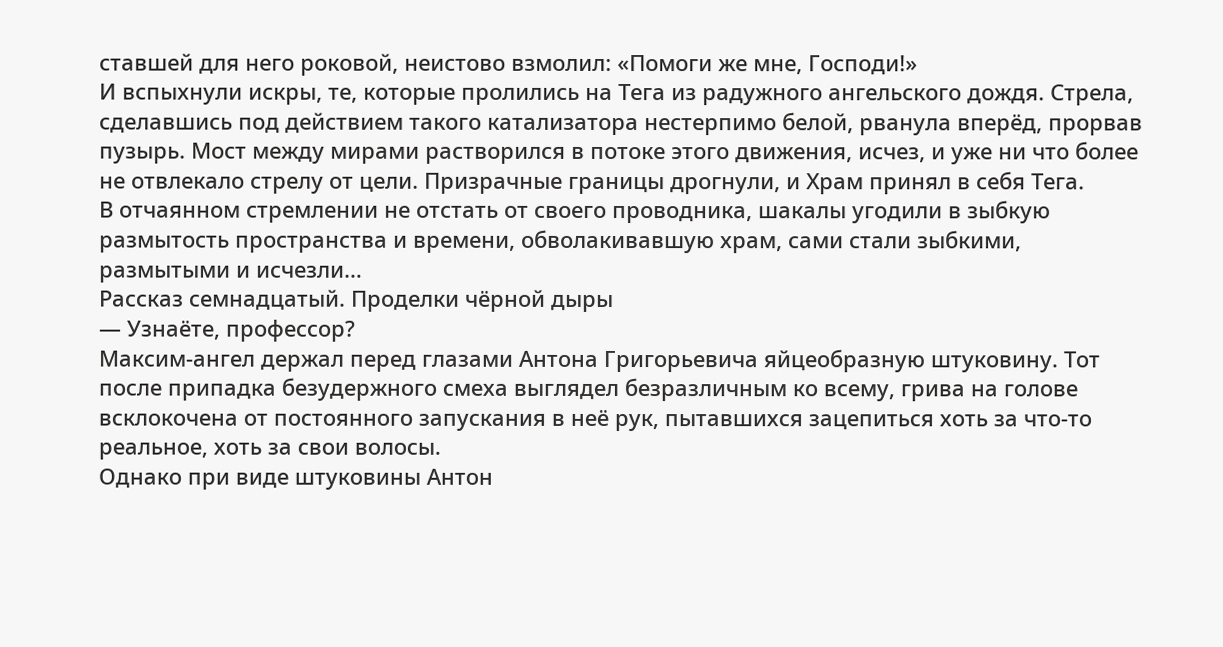ставшей для него роковой, неистово взмолил: «Помоги же мне, Господи!»
И вспыхнули искры, те, которые пролились на Тега из радужного ангельского дождя. Стрела, сделавшись под действием такого катализатора нестерпимо белой, рванула вперёд, прорвав пузырь. Мост между мирами растворился в потоке этого движения, исчез, и уже ни что более не отвлекало стрелу от цели. Призрачные границы дрогнули, и Храм принял в себя Тега.
В отчаянном стремлении не отстать от своего проводника, шакалы угодили в зыбкую размытость пространства и времени, обволакивавшую храм, сами стали зыбкими, размытыми и исчезли…
Рассказ семнадцатый. Проделки чёрной дыры
— Узнаёте, профессор?
Максим-ангел держал перед глазами Антона Григорьевича яйцеобразную штуковину. Тот после припадка безудержного смеха выглядел безразличным ко всему, грива на голове всклокочена от постоянного запускания в неё рук, пытавшихся зацепиться хоть за что-то реальное, хоть за свои волосы.
Однако при виде штуковины Антон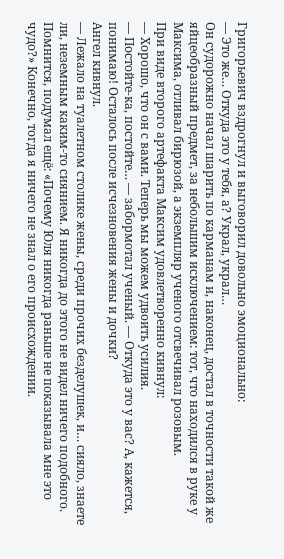Григорьевич вздрогнул и выговорил довольно эмоционально:
— Это же… Откуда это у тебя, а? Украл, украл…
Он судорожно начал шарить по карманам и, наконец, достал в точности такой же яйцеобразный предмет, за небольшим исключением: тот, что находился в руке у Максима, отливал бирюзой, а экземпляр ученого отсвечивал розовым.
При виде второго артефакта Максим удовлетворенно кивнул:
— Хорошо, что он с вами. Теперь мы можем удвоить усилия.
— Постойте-ка, постойте… — забормотал ученый. — Откуда это у вас? А, кажется, понимаю! Осталось после исчезновения жены и дочки?
Ангел кивнул.
— Лежало на туалетном столике жены, среди прочих безделушек, и… сияло, знаете ли, неземным каким-то сиянием. Я никогда до этого не видел ничего подобного. Помнится, подумал ещё: «Почему Юля никогда раньше не показывала мне это чудо?» Конечно, тогда я ничего не знал о его происхождении.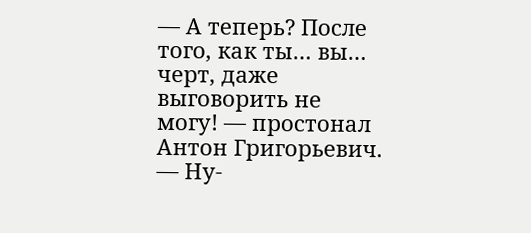— А теперь? После того, как ты… вы… черт, даже выговорить не могу! — простонал Антон Григорьевич.
— Ну-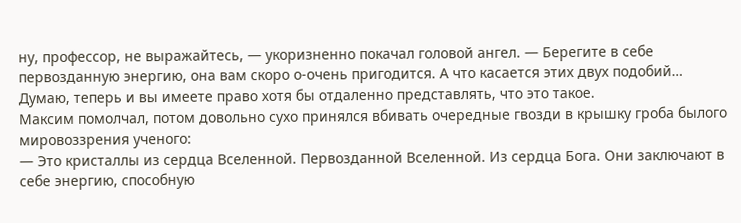ну, профессор, не выражайтесь, — укоризненно покачал головой ангел. — Берегите в себе первозданную энергию, она вам скоро о-очень пригодится. А что касается этих двух подобий… Думаю, теперь и вы имеете право хотя бы отдаленно представлять, что это такое.
Максим помолчал, потом довольно сухо принялся вбивать очередные гвозди в крышку гроба былого мировоззрения ученого:
— Это кристаллы из сердца Вселенной. Первозданной Вселенной. Из сердца Бога. Они заключают в себе энергию, способную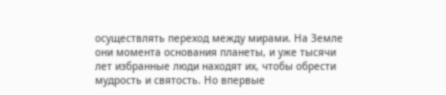осуществлять переход между мирами. На Земле они момента основания планеты, и уже тысячи лет избранные люди находят их, чтобы обрести мудрость и святость. Но впервые